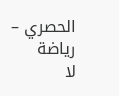الحصري – رياضة
لا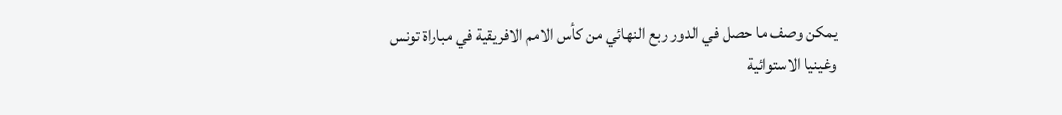يمكن وصف ما حصل في الدور ربع النهائي من كأس الامم الافريقية في مباراة تونس وغينيا الاستوائية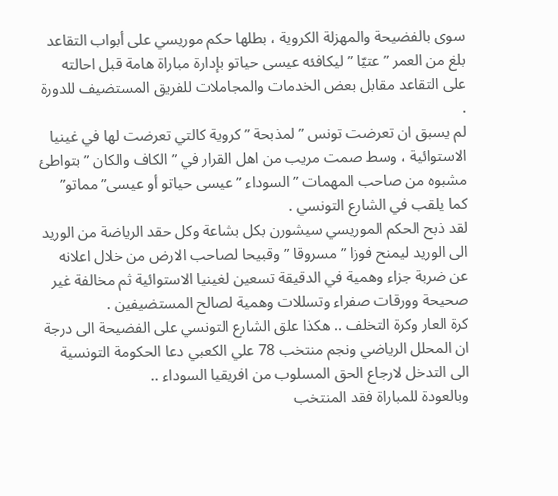سوى بالفضيحة والمهزلة الكروية ، بطلها حكم موريسي على أبواب التقاعد بلغ من العمر ” عتيّا ” ليكافئه عيسى حياتو بإدارة مباراة هامة قبل احالته على التقاعد مقابل بعض الخدمات والمجاملات للفريق المستضيف للدورة .
لم يسبق ان تعرضت تونس ” لمذبحة ” كروية كالتي تعرضت لها في غينيا الاستوائية ، وسط صمت مريب من اهل القرار في ” الكاف والكان ” بتواطئ مشبوه من صاحب المهمات ” السوداء ” عيسى حياتو أو عيسى” مماتو” كما يلقب في الشارع التونسي .
لقد ذبح الحكم الموريسي سيشورن بكل بشاعة وكل حقد الرياضة من الوريد الى الوريد ليمنح فوزا ” مسروقا ” وقبيحا لصاحب الارض من خلال اعلانه عن ضربة جزاء وهمية في الدقيقة تسعين لغينيا الاستوائية ثم مخالفة غير صحيحة وورقات صفراء وتسللات وهمية لصالح المستضيفين .
كرة العار وكرة التخلف .. هكذا علق الشارع التونسي على الفضيحة الى درجة ان المحلل الرياضي ونجم منتخب 78 علي الكعبي دعا الحكومة التونسية الى التدخل لارجاع الحق المسلوب من افريقيا السوداء ..
وبالعودة للمباراة فقد المنتخب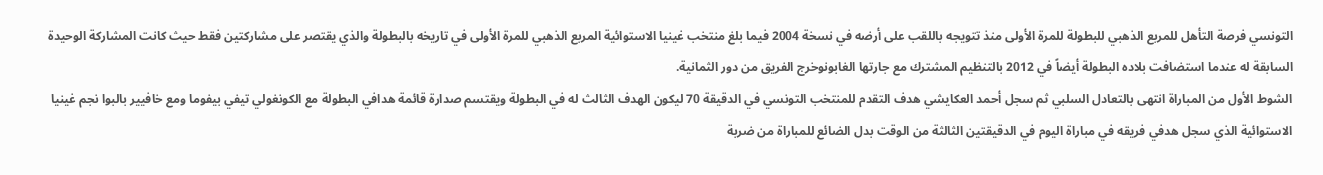التونسي فرصة التأهل للمربع الذهبي للبطولة للمرة الأولى منذ تتويجه باللقب على أرضه في نسخة 2004 فيما بلغ منتخب غينيا الاستوائية المربع الذهبي للمرة الأولى في تاريخه بالبطولة والذي يقتصر على مشاركتين فقط حيث كانت المشاركة الوحيدة السابقة له عندما استضافت بلاده البطولة أيضاً في 2012 بالتنظيم المشترك مع جارتها الغابونوخرج الفريق من دور الثمانية.
الشوط الأول من المباراة انتهى بالتعادل السلبي ثم سجل أحمد العكايشي هدف التقدم للمنتخب التونسي في الدقيقة 70 ليكون الهدف الثالث له في البطولة ويقتسم صدارة قائمة هدافي البطولة مع الكونغولي تيفي بيفوما ومع خافيير بالبوا نجم غينيا الاستوائية الذي سجل هدفي فريقه في مباراة اليوم في الدقيقتين الثالثة من الوقت بدل الضائع للمباراة من ضربة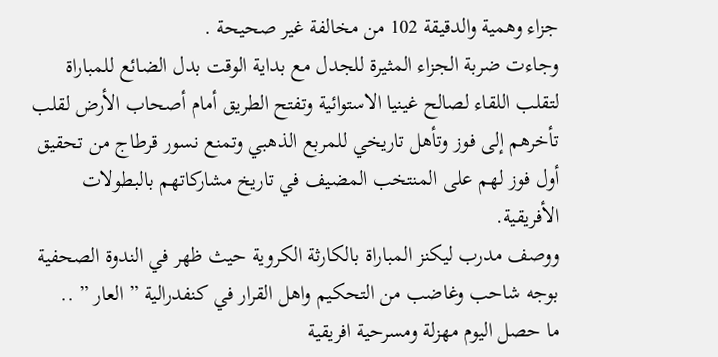جزاء وهمية والدقيقة 102 من مخالفة غير صحيحة .
وجاءت ضربة الجزاء المثيرة للجدل مع بداية الوقت بدل الضائع للمباراة لتقلب اللقاء لصالح غينيا الاستوائية وتفتح الطريق أمام أصحاب الأرض لقلب تأخرهم إلى فوز وتأهل تاريخي للمربع الذهبي وتمنع نسور قرطاج من تحقيق أول فوز لهم على المنتخب المضيف في تاريخ مشاركاتهم بالبطولات الأفريقية.
ووصف مدرب ليكنز المباراة بالكارثة الكروية حيث ظهر في الندوة الصحفية بوجه شاحب وغاضب من التحكيم واهل القرار في كنفدرالية ” العار ” ..
ما حصل اليوم مهزلة ومسرحية افريقية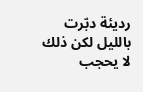رديئة دبّرت بالليل لكن ذلك لا يحجب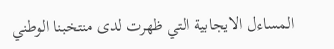المساءل الايجابية التي ظهرت لدى منتخبنا الوطني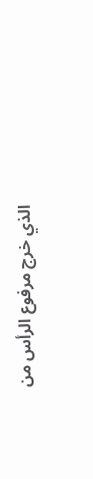الذي خرج مرفوع الرأس من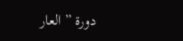دورة ” العار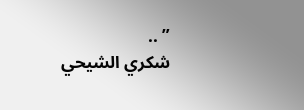” ..
شكري الشيحي